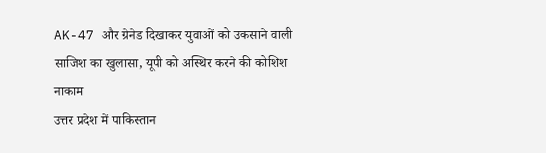AK-47 और ग्रेनेड दिखाकर युवाओं को उकसाने वाली साजिश का खुलासा, यूपी को अस्थिर करने की कोशिश नाकाम
उत्तर प्रदेश में पाकिस्तान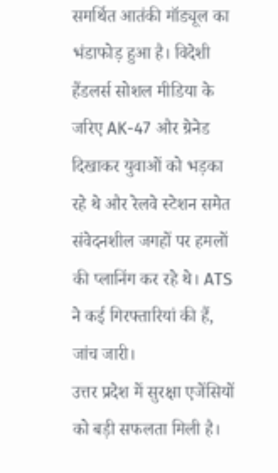समर्थित आतंकी मॉड्यूल का भंडाफोड़ हुआ है। विदेशी हैंडलर्स सोशल मीडिया के जरिए AK-47 और ग्रेनेड दिखाकर युवाओं को भड़का रहे थे और रेलवे स्टेशन समेत संवेदनशील जगहों पर हमलों की प्लानिंग कर रहे थे। ATS ने कई गिरफ्तारियां की हैं, जांच जारी।
उत्तर प्रदेश में सुरक्षा एजेंसियों को बड़ी सफलता मिली है।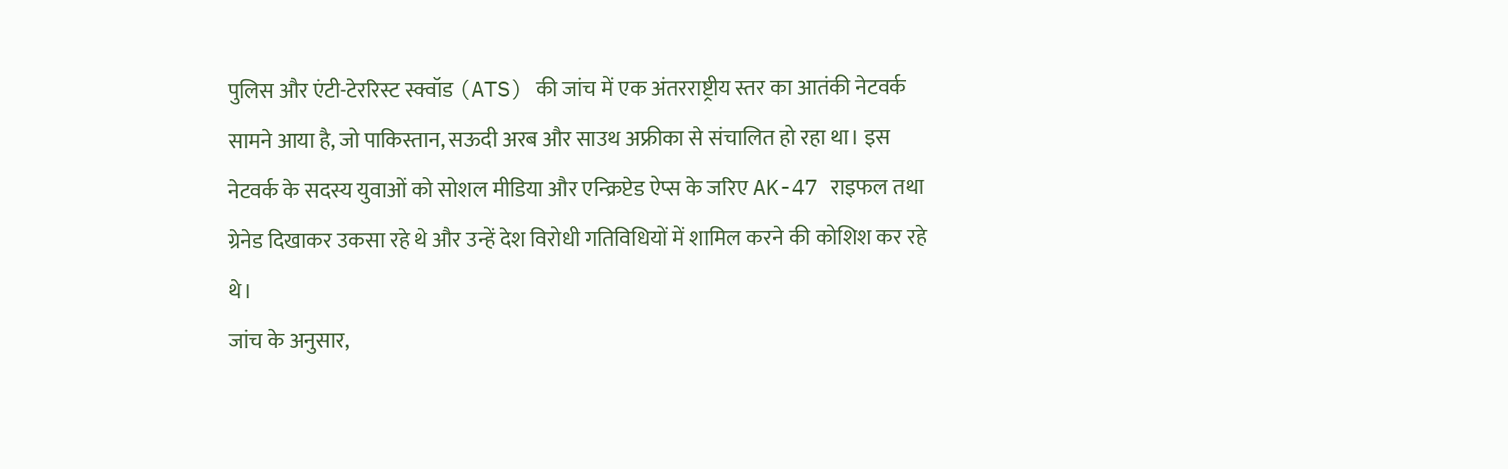पुलिस और एंटी-टेररिस्ट स्क्वॉड (ATS) की जांच में एक अंतरराष्ट्रीय स्तर का आतंकी नेटवर्क सामने आया है, जो पाकिस्तान, सऊदी अरब और साउथ अफ्रीका से संचालित हो रहा था। इस नेटवर्क के सदस्य युवाओं को सोशल मीडिया और एन्क्रिप्टेड ऐप्स के जरिए AK-47 राइफल तथा ग्रेनेड दिखाकर उकसा रहे थे और उन्हें देश विरोधी गतिविधियों में शामिल करने की कोशिश कर रहे थे।
जांच के अनुसार,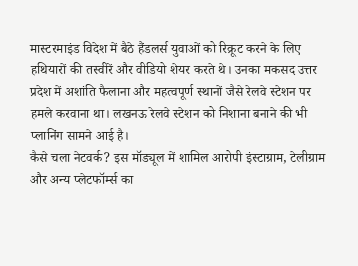मास्टरमाइंड विदेश में बैठे हैंडलर्स युवाओं को रिक्रूट करने के लिए हथियारों की तस्वीरें और वीडियो शेयर करते थे। उनका मकसद उत्तर प्रदेश में अशांति फैलाना और महत्वपूर्ण स्थानों जैसे रेलवे स्टेशन पर हमले करवाना था। लखनऊ रेलवे स्टेशन को निशाना बनाने की भी प्लानिंग सामने आई है।
कैसे चला नेटवर्क? इस मॉड्यूल में शामिल आरोपी इंस्टाग्राम, टेलीग्राम और अन्य प्लेटफॉर्म्स का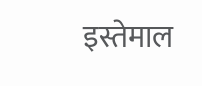इस्तेमाल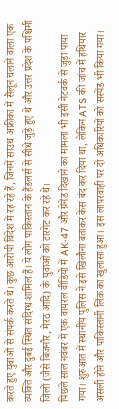करते हुए युवाओं से संपर्क करते थे। कुछ आरोपी विदेश में रह रहे हैं, जिनमें साउथ अफ्रीका में सैलून चलाने वाला एक व्यक्ति और दुबई स्थित संदिग्ध शामिल हैं। ये लोग पाकिस्तान के हैंडलर्स से सीधे जुड़े हुए थे और उत्तर प्रदेश के पश्चिमी जिलों (जैसे बिजनौर, मेरठ आदि) के युवाओं को टारगेट कर रहे थे।
पिछले साल नवंबर में एक वायरल वीडियो में AK-47 और ग्रेनेड दिखाने का मामला भी इसी नेटवर्क से जुड़ा पाया गया। शुरुआत में स्थानीय पुलिस ने इसे खिलौना बताकर केस बंद कर दिया था, लेकिन ATS की जांच में हथियार असली होने और पाकिस्तानी लिंक का खुलासा हुआ। इस लापरवाही पर दो अधिकारियों को सस्पेंड भी किया गया।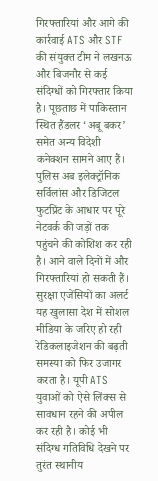गिरफ्तारियां और आगे की कार्रवाई ATS और STF की संयुक्त टीम ने लखनऊ और बिजनौर से कई संदिग्धों को गिरफ्तार किया है। पूछताछ में पाकिस्तान स्थित हैंडलर ‘अबू बकर’ समेत अन्य विदेशी कनेक्शन सामने आए हैं। पुलिस अब इलेक्ट्रॉनिक सर्विलांस और डिजिटल फुटप्रिंट के आधार पर पूरे नेटवर्क की जड़ों तक पहुंचने की कोशिश कर रही है। आने वाले दिनों में और गिरफ्तारियां हो सकती हैं।
सुरक्षा एजेंसियों का अलर्ट यह खुलासा देश में सोशल मीडिया के जरिए हो रही रेडिकलाइजेशन की बढ़ती समस्या को फिर उजागर करता है। यूपी ATS युवाओं को ऐसे लिंक्स से सावधान रहने की अपील कर रही है। कोई भी संदिग्ध गतिविधि देखने पर तुरंत स्थानीय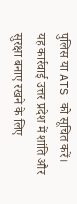पुलिस या ATS को सूचित करें।
यह कार्रवाई उत्तर प्रदेश में शांति और सुरक्षा बनाए रखने के लिए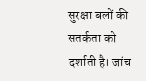सुरक्षा बलों की सतर्कता को दर्शाती है। जांच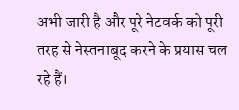अभी जारी है और पूरे नेटवर्क को पूरी तरह से नेस्तनाबूद करने के प्रयास चल रहे हैं।